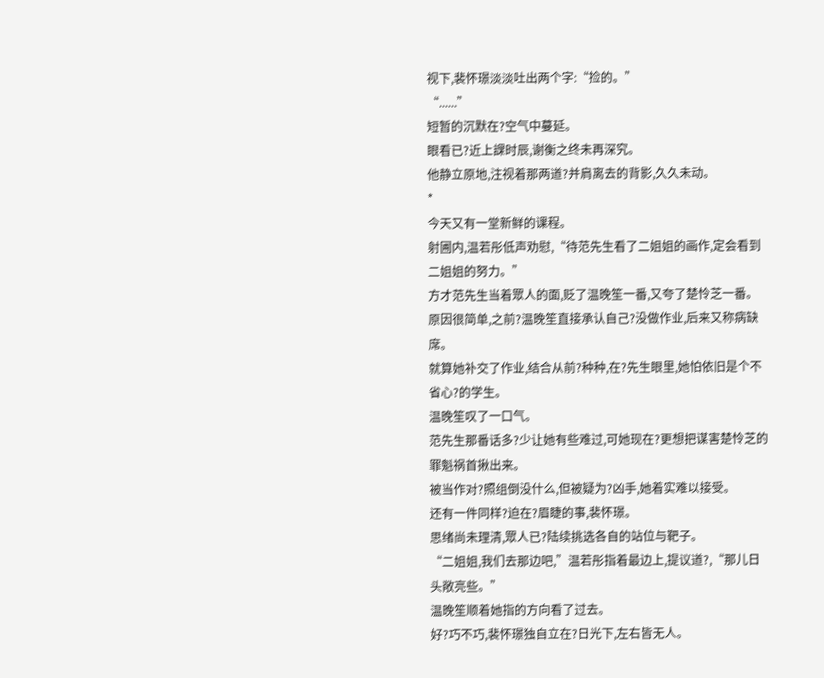视下,裴怀璟淡淡吐出两个字:“捡的。”
“......”
短暂的沉默在?空气中蔓延。
眼看已?近上課时辰,谢衡之终未再深究。
他静立原地,注视着那两道?并肩离去的背影,久久未动。
*
今天又有一堂新鲜的课程。
射圃内,温若彤低声劝慰,“待范先生看了二姐姐的画作,定会看到二姐姐的努力。”
方才范先生当着眾人的面,贬了温晚笙一番,又夸了楚怜芝一番。
原因很简单,之前?温晚笙直接承认自己?没做作业,后来又称病缺席。
就算她补交了作业,结合从前?种种,在?先生眼里,她怕依旧是个不省心?的学生。
温晚笙叹了一口气。
范先生那番话多?少让她有些难过,可她现在?更想把谋害楚怜芝的罪魁祸首揪出来。
被当作对?照组倒没什么,但被疑为?凶手,她着实难以接受。
还有一件同样?迫在?眉睫的事,裴怀璟。
思绪尚未理清,眾人已?陆续挑选各自的站位与靶子。
“二姐姐,我们去那边吧,”温若彤指着最边上,提议道?,“那儿日头敞亮些。”
温晚笙顺着她指的方向看了过去。
好?巧不巧,裴怀璟独自立在?日光下,左右皆无人。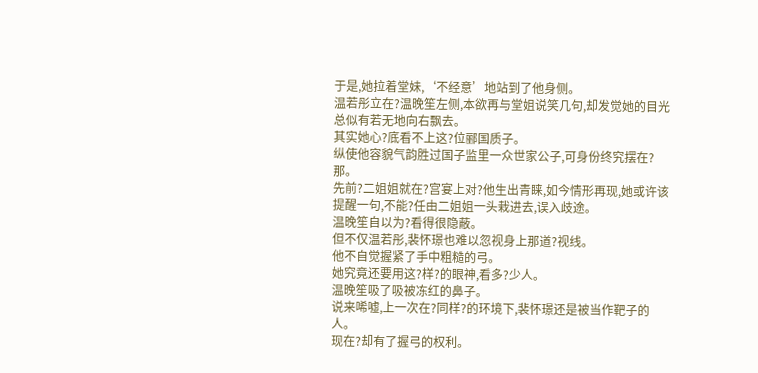于是,她拉着堂妹,‘不经意’地站到了他身侧。
温若彤立在?温晚笙左侧,本欲再与堂姐说笑几句,却发觉她的目光总似有若无地向右飘去。
其实她心?底看不上这?位郦国质子。
纵使他容貌气韵胜过国子监里一众世家公子,可身份终究摆在?那。
先前?二姐姐就在?宫宴上对?他生出青睐,如今情形再现,她或许该提醒一句,不能?任由二姐姐一头栽进去,误入歧途。
温晚笙自以为?看得很隐蔽。
但不仅温若彤,裴怀璟也难以忽视身上那道?视线。
他不自觉握紧了手中粗糙的弓。
她究竟还要用这?样?的眼神,看多?少人。
温晚笙吸了吸被冻红的鼻子。
说来唏嘘,上一次在?同样?的环境下,裴怀璟还是被当作靶子的人。
现在?却有了握弓的权利。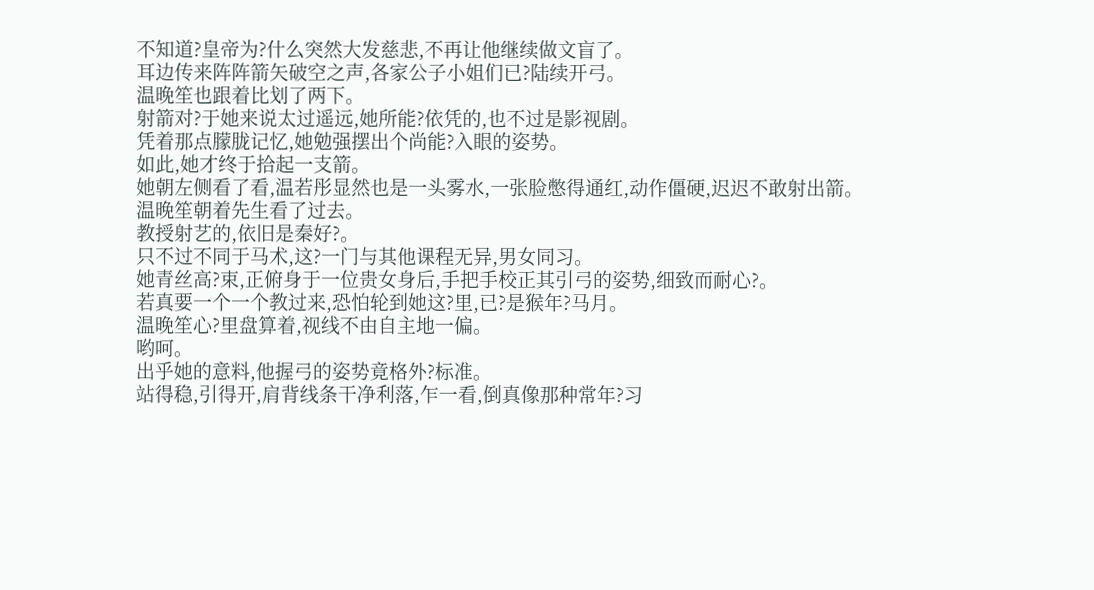不知道?皇帝为?什么突然大发慈悲,不再让他继续做文盲了。
耳边传来阵阵箭矢破空之声,各家公子小姐们已?陆续开弓。
温晚笙也跟着比划了两下。
射箭对?于她来说太过遥远,她所能?依凭的,也不过是影视剧。
凭着那点朦胧记忆,她勉强摆出个尚能?入眼的姿势。
如此,她才终于拾起一支箭。
她朝左侧看了看,温若彤显然也是一头雾水,一张脸憋得通红,动作僵硬,迟迟不敢射出箭。
温晚笙朝着先生看了过去。
教授射艺的,依旧是秦好?。
只不过不同于马术,这?一门与其他课程无异,男女同习。
她青丝高?束,正俯身于一位贵女身后,手把手校正其引弓的姿势,细致而耐心?。
若真要一个一个教过来,恐怕轮到她这?里,已?是猴年?马月。
温晚笙心?里盘算着,视线不由自主地一偏。
哟呵。
出乎她的意料,他握弓的姿势竟格外?标准。
站得稳,引得开,肩背线条干净利落,乍一看,倒真像那种常年?习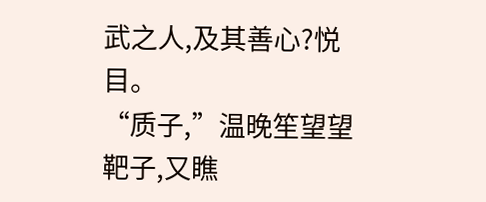武之人,及其善心?悦目。
“质子,”温晚笙望望靶子,又瞧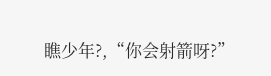瞧少年?,“你会射箭呀?”